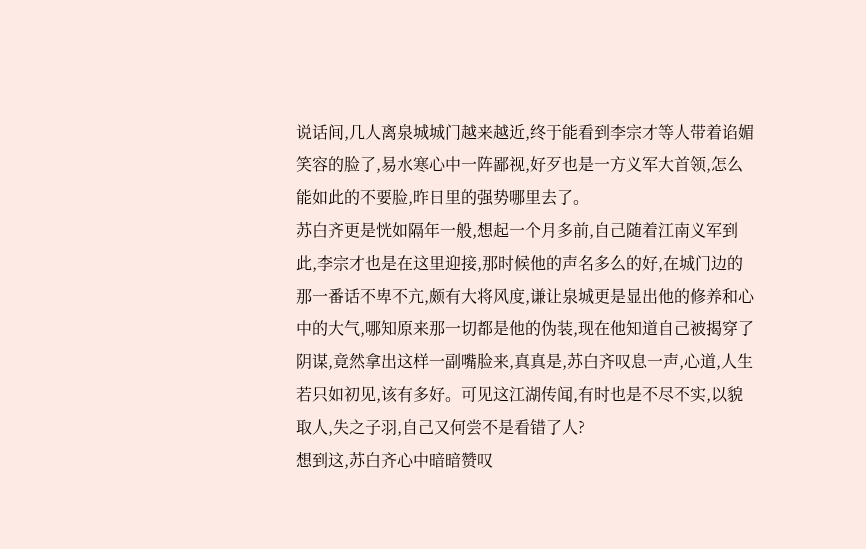说话间,几人离泉城城门越来越近,终于能看到李宗才等人带着谄媚笑容的脸了,易水寒心中一阵鄙视,好歹也是一方义军大首领,怎么能如此的不要脸,昨日里的强势哪里去了。
苏白齐更是恍如隔年一般,想起一个月多前,自己随着江南义军到此,李宗才也是在这里迎接,那时候他的声名多么的好,在城门边的那一番话不卑不亢,颇有大将风度,谦让泉城更是显出他的修养和心中的大气,哪知原来那一切都是他的伪装,现在他知道自己被揭穿了阴谋,竟然拿出这样一副嘴脸来,真真是,苏白齐叹息一声,心道,人生若只如初见,该有多好。可见这江湖传闻,有时也是不尽不实,以貌取人,失之子羽,自己又何尝不是看错了人?
想到这,苏白齐心中暗暗赞叹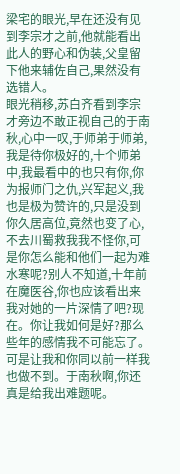梁宅的眼光,早在还没有见到李宗才之前,他就能看出此人的野心和伪装,父皇留下他来辅佐自己,果然没有选错人。
眼光稍移,苏白齐看到李宗才旁边不敢正视自己的于南秋,心中一叹,于师弟于师弟,我是待你极好的,十个师弟中,我最看中的也只有你,你为报师门之仇,兴军起义,我也是极为赞许的,只是没到你久居高位,竟然也变了心,不去川蜀救我我不怪你,可是你怎么能和他们一起为难水寒呢?别人不知道,十年前在魔医谷,你也应该看出来我对她的一片深情了吧?现在。你让我如何是好?那么些年的感情我不可能忘了。可是让我和你同以前一样我也做不到。于南秋啊,你还真是给我出难题呢。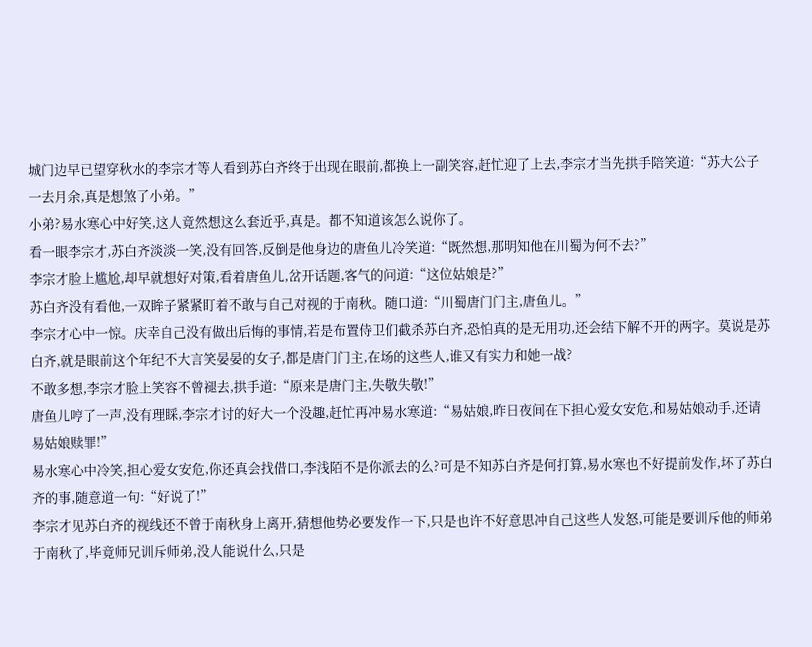城门边早已望穿秋水的李宗才等人看到苏白齐终于出现在眼前,都换上一副笑容,赶忙迎了上去,李宗才当先拱手陪笑道:“苏大公子一去月余,真是想煞了小弟。”
小弟?易水寒心中好笑,这人竟然想这么套近乎,真是。都不知道该怎么说你了。
看一眼李宗才,苏白齐淡淡一笑,没有回答,反倒是他身边的唐鱼儿冷笑道:“既然想,那明知他在川蜀为何不去?”
李宗才脸上尴尬,却早就想好对策,看着唐鱼儿,岔开话题,客气的问道:“这位姑娘是?”
苏白齐没有看他,一双眸子紧紧盯着不敢与自己对视的于南秋。随口道:“川蜀唐门门主,唐鱼儿。”
李宗才心中一惊。庆幸自己没有做出后悔的事情,若是布置侍卫们截杀苏白齐,恐怕真的是无用功,还会结下解不开的两字。莫说是苏白齐,就是眼前这个年纪不大言笑晏晏的女子,都是唐门门主,在场的这些人,谁又有实力和她一战?
不敢多想,李宗才脸上笑容不曾褪去,拱手道:“原来是唐门主,失敬失敬!”
唐鱼儿哼了一声,没有理睬,李宗才讨的好大一个没趣,赶忙再冲易水寒道:“易姑娘,昨日夜间在下担心爱女安危,和易姑娘动手,还请易姑娘赎罪!”
易水寒心中冷笑,担心爱女安危,你还真会找借口,李浅陌不是你派去的么?可是不知苏白齐是何打算,易水寒也不好提前发作,坏了苏白齐的事,随意道一句:“好说了!”
李宗才见苏白齐的视线还不曾于南秋身上离开,猜想他势必要发作一下,只是也许不好意思冲自己这些人发怒,可能是要训斥他的师弟于南秋了,毕竟师兄训斥师弟,没人能说什么,只是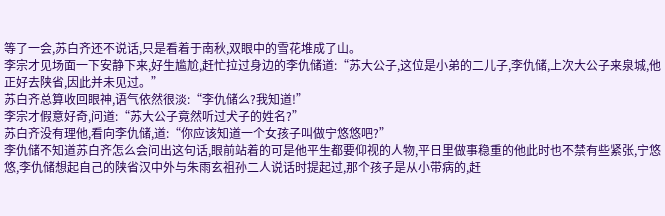等了一会,苏白齐还不说话,只是看着于南秋,双眼中的雪花堆成了山。
李宗才见场面一下安静下来,好生尴尬,赶忙拉过身边的李仇储道:“苏大公子,这位是小弟的二儿子,李仇储,上次大公子来泉城,他正好去陕省,因此并未见过。”
苏白齐总算收回眼神,语气依然很淡:“李仇储么?我知道!”
李宗才假意好奇,问道:“苏大公子竟然听过犬子的姓名?”
苏白齐没有理他,看向李仇储,道:“你应该知道一个女孩子叫做宁悠悠吧?”
李仇储不知道苏白齐怎么会问出这句话,眼前站着的可是他平生都要仰视的人物,平日里做事稳重的他此时也不禁有些紧张,宁悠悠,李仇储想起自己的陕省汉中外与朱雨玄祖孙二人说话时提起过,那个孩子是从小带病的,赶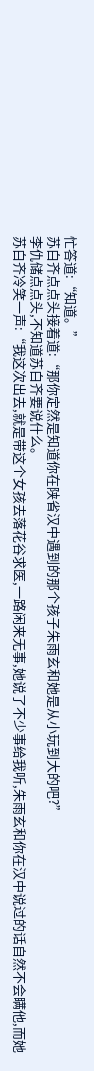忙答道:“知道。”
苏白齐点点头接着道:“那你定然是知道你在陕省汉中遇到的那个孩子朱雨玄和她是从小玩到大的吧?”
李仇储点点头,不知道苏白齐要说什么。
苏白齐冷笑一声:“我这次出去,就是带这个女孩去落花谷求医,一路闲来无事,她说了不少事给我听,朱雨玄和你在汉中说过的话自然不会瞒他,而她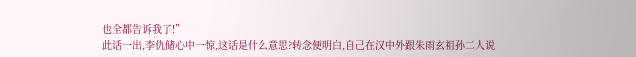也全都告诉我了!”
此话一出,李仇储心中一惊,这话是什么意思?转念便明白,自己在汉中外跟朱雨玄祖孙二人说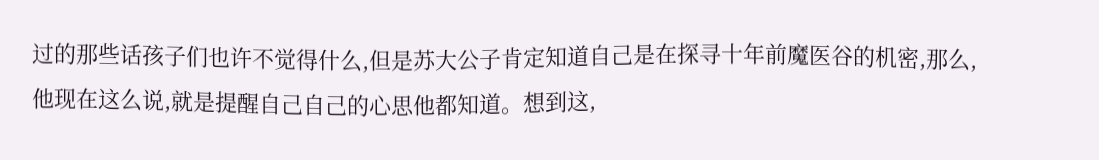过的那些话孩子们也许不觉得什么,但是苏大公子肯定知道自己是在探寻十年前魔医谷的机密,那么,他现在这么说,就是提醒自己自己的心思他都知道。想到这,